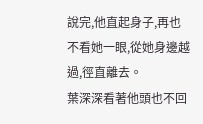說完,他直起身子,再也不看她一眼,從她身邊越過,徑直離去。
葉深深看著他頭也不回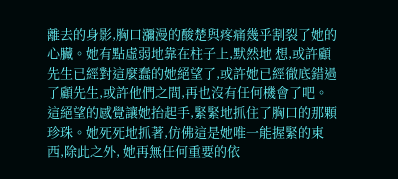離去的身影,胸口瀰漫的酸楚與疼痛幾乎割裂了她的心臟。她有點虛弱地靠在柱子上,默然地 想,或許顧先生已經對這麼蠢的她絕望了,或許她已經徹底錯過了顧先生,或許他們之間,再也沒有任何機會了吧。
這絕望的感覺讓她抬起手,緊緊地抓住了胸口的那顆珍珠。她死死地抓著,仿佛這是她唯一能握緊的東西,除此之外, 她再無任何重要的依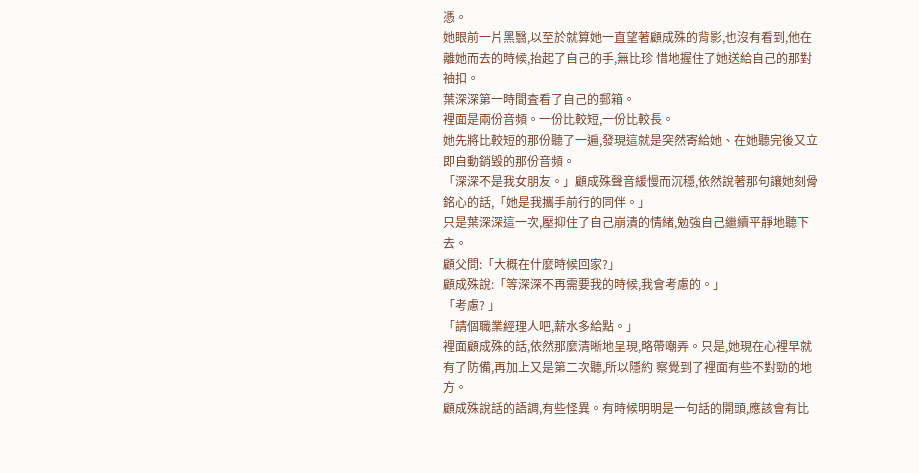憑。
她眼前一片黑翳,以至於就算她一直望著顧成殊的背影,也沒有看到,他在離她而去的時候,抬起了自己的手,無比珍 惜地握住了她送給自己的那對袖扣。
葉深深第一時間査看了自己的郵箱。
裡面是兩份音頻。一份比較短,一份比較長。
她先將比較短的那份聽了一遍,發現這就是突然寄給她、在她聽完後又立即自動銷毀的那份音頻。
「深深不是我女朋友。」顧成殊聲音緩慢而沉穩,依然說著那句讓她刻骨銘心的話,「她是我攜手前行的同伴。」
只是葉深深這一次,壓抑住了自己崩潰的情緒,勉強自己繼續平靜地聽下去。
顧父問:「大概在什麼時候回家?」
顧成殊說:「等深深不再需要我的時候,我會考慮的。」
「考慮? 」
「請個職業經理人吧,薪水多給點。」
裡面顧成殊的話,依然那麼清晰地呈現,略帶嘲弄。只是,她現在心裡早就有了防備,再加上又是第二次聽,所以隱約 察覺到了裡面有些不對勁的地方。
顧成殊說話的語調,有些怪異。有時候明明是一句話的開頭,應該會有比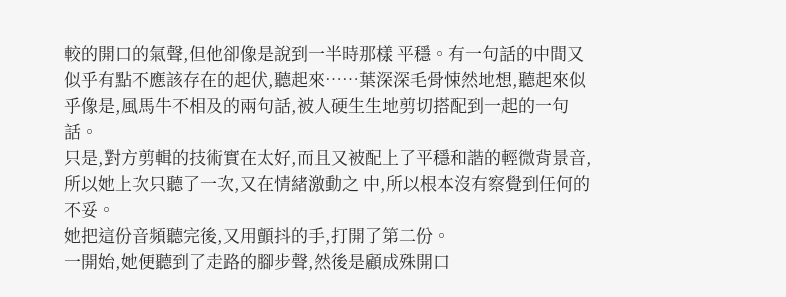較的開口的氣聲,但他卻像是說到一半時那樣 平穩。有一句話的中間又似乎有點不應該存在的起伏,聽起來……葉深深毛骨悚然地想,聽起來似乎像是,風馬牛不相及的兩句話,被人硬生生地剪切搭配到一起的一句話。
只是,對方剪輯的技術實在太好,而且又被配上了平穩和諧的輕微背景音,所以她上次只聽了一次,又在情緒激動之 中,所以根本沒有察覺到任何的不妥。
她把這份音頻聽完後,又用顫抖的手,打開了第二份。
一開始,她便聽到了走路的腳步聲,然後是顧成殊開口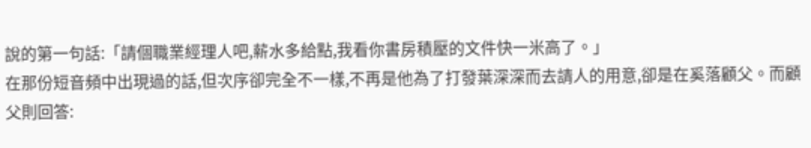說的第一句話:「請個職業經理人吧,薪水多給點,我看你書房積壓的文件快一米高了。」
在那份短音頻中出現過的話,但次序卻完全不一樣,不再是他為了打發葉深深而去請人的用意,卻是在奚落顧父。而顧父則回答: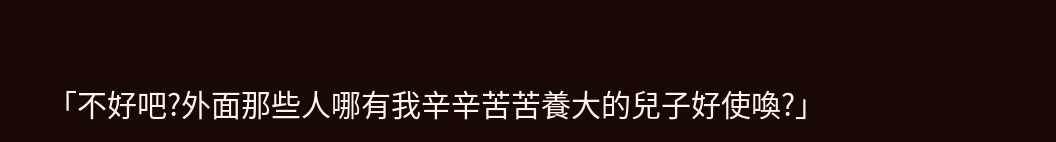「不好吧?外面那些人哪有我辛辛苦苦養大的兒子好使喚?」